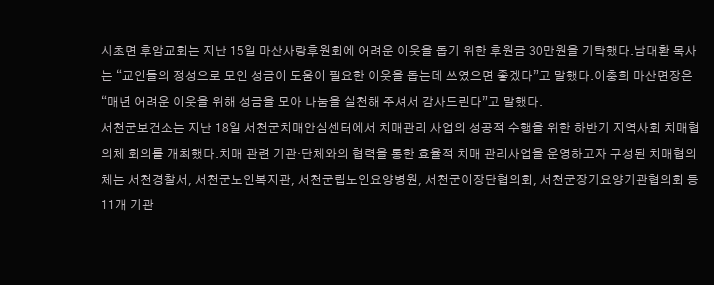시초면 후암교회는 지난 15일 마산사랑후원회에 어려운 이웃을 돕기 위한 후원금 30만원을 기탁했다.남대환 목사는 “교인들의 정성으로 모인 성금이 도움이 필요한 이웃을 돕는데 쓰였으면 좋겠다”고 말했다.이충희 마산면장은 “매년 어려운 이웃을 위해 성금을 모아 나눔을 실천해 주셔서 감사드린다”고 말했다.
서천군보건소는 지난 18일 서천군치매안심센터에서 치매관리 사업의 성공적 수행을 위한 하반기 지역사회 치매협의체 회의를 개최했다.치매 관련 기관·단체와의 협력을 통한 효율적 치매 관리사업을 운영하고자 구성된 치매협의체는 서천경찰서, 서천군노인복지관, 서천군립노인요양병원, 서천군이장단협의회, 서천군장기요양기관협의회 등 11개 기관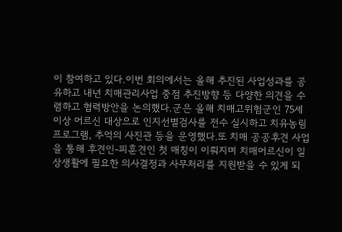이 참여하고 있다.이번 회의에서는 올해 추진된 사업성과를 공유하고 내년 치매관리사업 중점 추진방향 등 다양한 의견을 수렴하고 협력방안을 논의했다.군은 올해 치매고위험군인 75세 이상 어르신 대상으로 인지선별검사를 전수 실시하고 치유농림 프로그램, 추억의 사진관 등을 운영했다.또 치매 공공후견 사업을 통해 후견인-피훈견인 첫 매칭이 이뤄지며 치매어르신이 일상생활에 필요한 의사결정과 사무처리를 지원받을 수 있게 되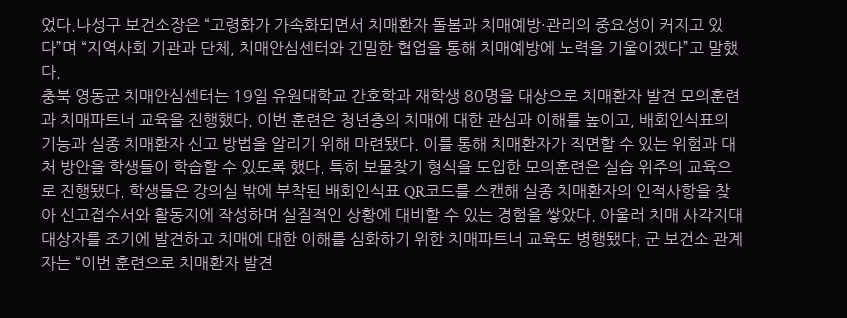었다.나성구 보건소장은 “고령화가 가속화되면서 치매환자 돌봄과 치매예방·관리의 중요성이 커지고 있다”며 “지역사회 기관과 단체, 치매안심센터와 긴밀한 협업을 통해 치매예방에 노력을 기울이겠다”고 말했다.
충북 영동군 치매안심센터는 19일 유원대학교 간호학과 재학생 80명을 대상으로 치매환자 발견 모의훈련과 치매파트너 교육을 진행했다. 이번 훈련은 청년층의 치매에 대한 관심과 이해를 높이고, 배회인식표의 기능과 실종 치매환자 신고 방법을 알리기 위해 마련됐다. 이를 통해 치매환자가 직면할 수 있는 위험과 대처 방안을 학생들이 학습할 수 있도록 했다. 특히 보물찾기 형식을 도입한 모의훈련은 실습 위주의 교육으로 진행됐다. 학생들은 강의실 밖에 부착된 배회인식표 QR코드를 스캔해 실종 치매환자의 인적사항을 찾아 신고접수서와 활동지에 작성하며 실질적인 상황에 대비할 수 있는 경험을 쌓았다. 아울러 치매 사각지대 대상자를 조기에 발견하고 치매에 대한 이해를 심화하기 위한 치매파트너 교육도 병행됐다. 군 보건소 관계자는 “이번 훈련으로 치매환자 발견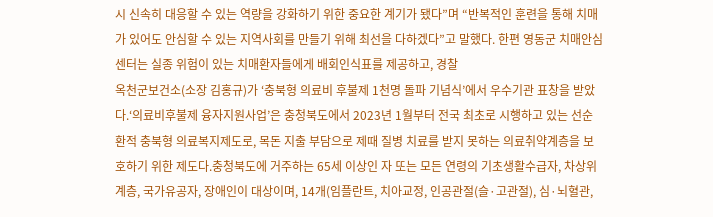시 신속히 대응할 수 있는 역량을 강화하기 위한 중요한 계기가 됐다”며 “반복적인 훈련을 통해 치매가 있어도 안심할 수 있는 지역사회를 만들기 위해 최선을 다하겠다”고 말했다. 한편 영동군 치매안심센터는 실종 위험이 있는 치매환자들에게 배회인식표를 제공하고, 경찰
옥천군보건소(소장 김홍규)가 ‘충북형 의료비 후불제 1천명 돌파 기념식’에서 우수기관 표창을 받았다.‘의료비후불제 융자지원사업’은 충청북도에서 2023년 1월부터 전국 최초로 시행하고 있는 선순환적 충북형 의료복지제도로, 목돈 지출 부담으로 제때 질병 치료를 받지 못하는 의료취약계층을 보호하기 위한 제도다.충청북도에 거주하는 65세 이상인 자 또는 모든 연령의 기초생활수급자, 차상위계층, 국가유공자, 장애인이 대상이며, 14개(임플란트, 치아교정, 인공관절(슬·고관절), 심·뇌혈관,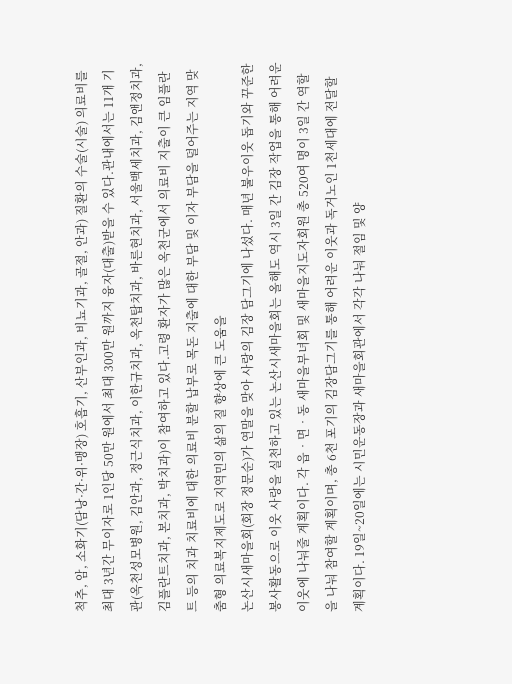척추, 암, 소화기(담낭·간·위·맹장) 호흡기, 산부인과, 비뇨기과, 골절, 안과) 질환의 수술(시술) 의료비를 최대 3년간 무이자로 1인당 50만 원에서 최대 300만 원까지 융자(대출)받을 수 있다.관내에서는 11개 기관(옥천성모병원, 김안과, 정근식치과, 이한규치과, 옥천탑치과, 바른현치과, 서울백세치과, 김앤정치과, 김플란트치과, 본치과, 박치과)이 참여하고 있다.고령 환자가 많은 옥천군에서 의료비 지출이 큰 임플란트 등의 치과 치료비에 대한 의료비 분할 납부로 목돈 지출에 대한 부담 및 이자 부담을 덜어주는 지역 맞춤형 의료복지제도로 지역민의 삶의 질 향상에 큰 도움을
논산시새마을회(회장 정문순)가 연말을 맞아 사랑의 김장 담그기에 나섰다. 매년 불우이웃 돕기와 꾸준한 봉사활동으로 이웃 사랑을 실천하고 있는 논산시새마을회는 올해도 역시 3일 간 김장 작업을 통해 어려운 이웃에 나눠줄 계획이다. 각 읍‧면‧동 새마을부녀회 및 새마을지도자회원 총 520여 명이 3일 간 역할을 나눠 참여할 계획이며, 총 6천 포기의 김장담그기를 통해 어려운 이웃과 독거노인 1천세대에 전달할 계획이다. 19일~20일에는 시민운동장과 새마을회관에서 각각 나눠 절임 및 양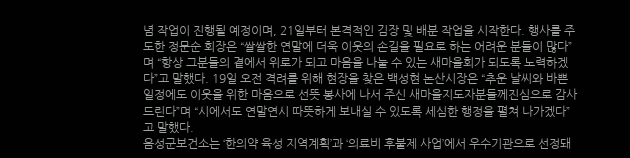념 작업이 진행될 예정이며, 21일부터 본격적인 김장 및 배분 작업을 시작한다. 행사를 주도한 정문순 회장은 “쌀쌀한 연말에 더욱 이웃의 손길을 필요로 하는 어려운 분들이 많다”며 “항상 그분들의 곁에서 위로가 되고 마음을 나눌 수 있는 새마을회가 되도록 노력하겠다”고 말했다. 19일 오전 격려를 위해 현장을 찾은 백성현 논산시장은 “추운 날씨와 바쁜 일정에도 이웃을 위한 마음으로 선뜻 봉사에 나서 주신 새마을지도자분들께진심으로 감사드린다”며 “시에서도 연말연시 따뜻하게 보내실 수 있도록 세심한 행정을 펼쳐 나가겠다”고 말했다.
음성군보건소는 ‘한의약 육성 지역계획’과 ‘의료비 후불제 사업’에서 우수기관으로 선정돼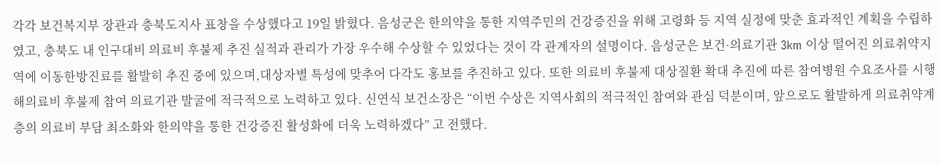각각 보건복지부 장관과 충북도지사 표창을 수상했다고 19일 밝혔다. 음성군은 한의약을 통한 지역주민의 건강증진을 위해 고령화 등 지역 실정에 맞춘 효과적인 계획을 수립하였고, 충북도 내 인구대비 의료비 후불제 추진 실적과 관리가 가장 우수해 수상할 수 있었다는 것이 각 관계자의 설명이다. 음성군은 보건·의료기관 3km 이상 떨어진 의료취약지역에 이동한방진료를 활발히 추진 중에 있으며,대상자별 특성에 맞추어 다각도 홍보를 추진하고 있다. 또한 의료비 후불제 대상질환 확대 추진에 따른 참여병원 수요조사를 시행해의료비 후불제 참여 의료기관 발굴에 적극적으로 노력하고 있다. 신연식 보건소장은 “이번 수상은 지역사회의 적극적인 참여와 관심 덕분이며, 앞으로도 활발하게 의료취약계층의 의료비 부담 최소화와 한의약을 통한 건강증진 활성화에 더욱 노력하겠다” 고 전했다.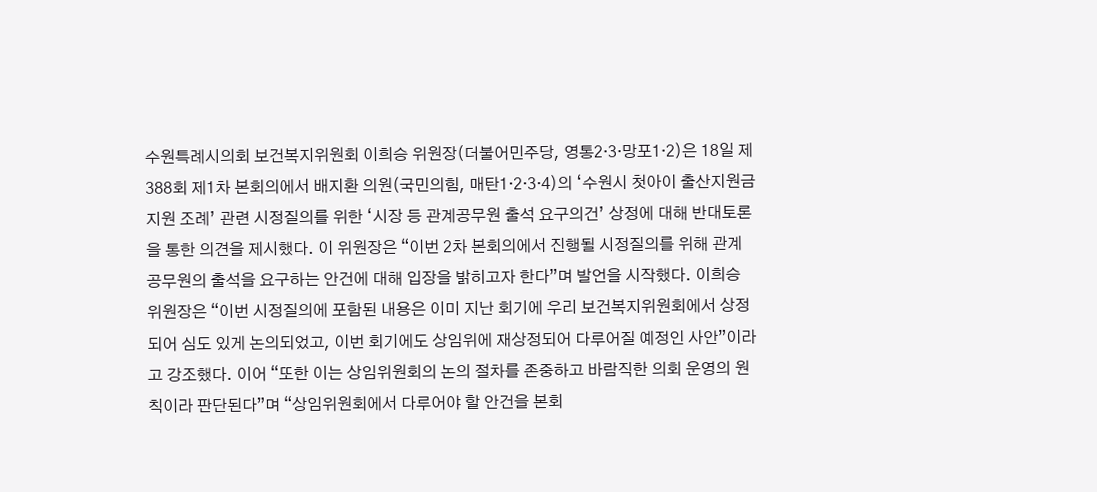수원특례시의회 보건복지위원회 이희승 위원장(더불어민주당, 영통2·3·망포1·2)은 18일 제388회 제1차 본회의에서 배지환 의원(국민의힘, 매탄1·2·3·4)의 ‘수원시 첫아이 출산지원금 지원 조례’ 관련 시정질의를 위한 ‘시장 등 관계공무원 출석 요구의건’ 상정에 대해 반대토론을 통한 의견을 제시했다. 이 위원장은 “이번 2차 본회의에서 진행될 시정질의를 위해 관계 공무원의 출석을 요구하는 안건에 대해 입장을 밝히고자 한다”며 발언을 시작했다. 이희승 위원장은 “이번 시정질의에 포함된 내용은 이미 지난 회기에 우리 보건복지위원회에서 상정되어 심도 있게 논의되었고, 이번 회기에도 상임위에 재상정되어 다루어질 예정인 사안”이라고 강조했다. 이어 “또한 이는 상임위원회의 논의 절차를 존중하고 바람직한 의회 운영의 원칙이라 판단된다”며 “상임위원회에서 다루어야 할 안건을 본회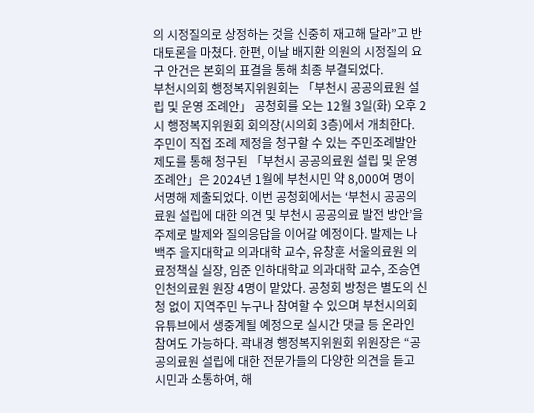의 시정질의로 상정하는 것을 신중히 재고해 달라”고 반대토론을 마쳤다. 한편, 이날 배지환 의원의 시정질의 요구 안건은 본회의 표결을 통해 최종 부결되었다.
부천시의회 행정복지위원회는 「부천시 공공의료원 설립 및 운영 조례안」 공청회를 오는 12월 3일(화) 오후 2시 행정복지위원회 회의장(시의회 3층)에서 개최한다. 주민이 직접 조례 제정을 청구할 수 있는 주민조례발안 제도를 통해 청구된 「부천시 공공의료원 설립 및 운영 조례안」은 2024년 1월에 부천시민 약 8,000여 명이 서명해 제출되었다. 이번 공청회에서는 ‘부천시 공공의료원 설립에 대한 의견 및 부천시 공공의료 발전 방안’을 주제로 발제와 질의응답을 이어갈 예정이다. 발제는 나백주 을지대학교 의과대학 교수, 유창훈 서울의료원 의료정책실 실장, 임준 인하대학교 의과대학 교수, 조승연 인천의료원 원장 4명이 맡았다. 공청회 방청은 별도의 신청 없이 지역주민 누구나 참여할 수 있으며 부천시의회 유튜브에서 생중계될 예정으로 실시간 댓글 등 온라인 참여도 가능하다. 곽내경 행정복지위원회 위원장은 “공공의료원 설립에 대한 전문가들의 다양한 의견을 듣고 시민과 소통하여, 해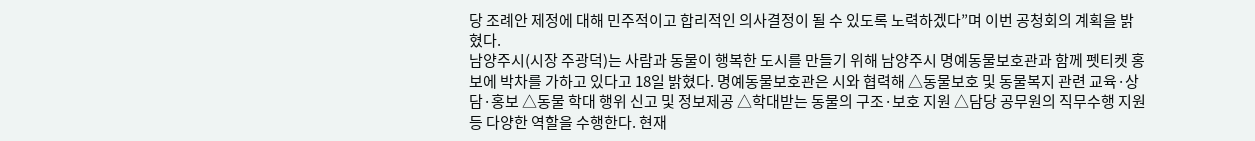당 조례안 제정에 대해 민주적이고 합리적인 의사결정이 될 수 있도록 노력하겠다”며 이번 공청회의 계획을 밝혔다.
남양주시(시장 주광덕)는 사람과 동물이 행복한 도시를 만들기 위해 남양주시 명예동물보호관과 함께 펫티켓 홍보에 박차를 가하고 있다고 18일 밝혔다. 명예동물보호관은 시와 협력해 △동물보호 및 동물복지 관련 교육·상담·홍보 △동물 학대 행위 신고 및 정보제공 △학대받는 동물의 구조·보호 지원 △담당 공무원의 직무수행 지원 등 다양한 역할을 수행한다. 현재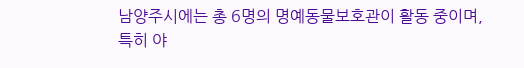남양주시에는 총 6명의 명예동물보호관이 활동 중이며, 특히 야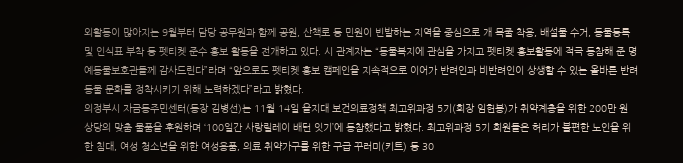외활동이 많아지는 9월부터 담당 공무원과 함께 공원, 산책로 등 민원이 빈발하는 지역을 중심으로 개 목줄 착용, 배설물 수거, 동물등록 및 인식표 부착 등 펫티켓 준수 홍보 활동을 전개하고 있다. 시 관계자는 “동물복지에 관심을 가지고 펫티켓 홍보활동에 적극 동참해 준 명예동물보호관들께 감사드린다”라며 “앞으로도 펫티켓 홍보 캠페인을 지속적으로 이어가 반려인과 비반려인이 상생할 수 있는 올바른 반려동물 문화를 정착시키기 위해 노력하겠다”라고 밝혔다.
의정부시 자금동주민센터(동장 김병선)는 11월 14일 을지대 보건의료정책 최고위과정 5기(회장 임헌봉)가 취약계층을 위한 200만 원 상당의 맞춤 물품을 후원하며 ‘100일간 사랑릴레이 배턴 잇기’에 동참했다고 밝혔다. 최고위과정 5기 회원들은 허리가 불편한 노인을 위한 침대, 여성 청소년을 위한 여성용품, 의료 취약가구를 위한 구급 꾸러미(키트) 등 30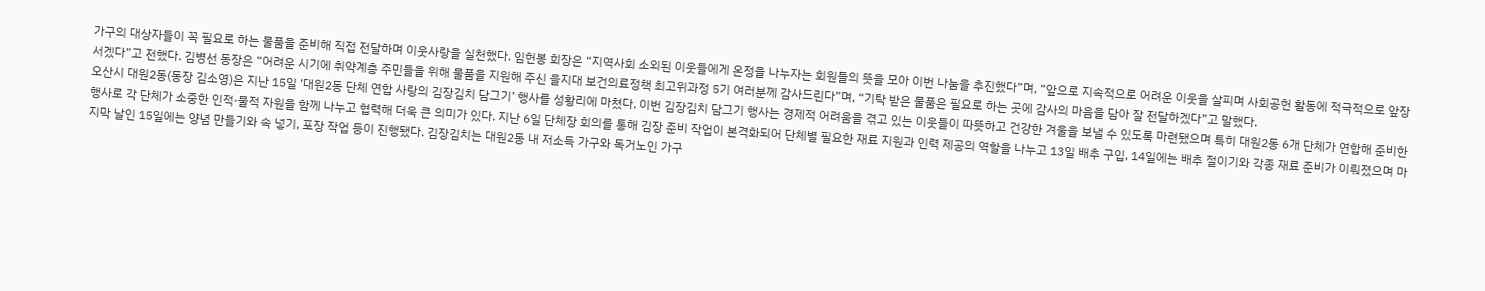가구의 대상자들이 꼭 필요로 하는 물품을 준비해 직접 전달하며 이웃사랑을 실천했다. 임헌봉 회장은 “지역사회 소외된 이웃들에게 온정을 나누자는 회원들의 뜻을 모아 이번 나눔을 추진했다”며, “앞으로 지속적으로 어려운 이웃을 살피며 사회공헌 활동에 적극적으로 앞장서겠다”고 전했다. 김병선 동장은 “어려운 시기에 취약계층 주민들을 위해 물품을 지원해 주신 을지대 보건의료정책 최고위과정 5기 여러분께 감사드린다”며, “기탁 받은 물품은 필요로 하는 곳에 감사의 마음을 담아 잘 전달하겠다”고 말했다.
오산시 대원2동(동장 김소영)은 지난 15일 ‘대원2동 단체 연합 사랑의 김장김치 담그기’ 행사를 성황리에 마쳤다. 이번 김장김치 담그기 행사는 경제적 어려움을 겪고 있는 이웃들이 따뜻하고 건강한 겨울을 보낼 수 있도록 마련됐으며 특히 대원2동 6개 단체가 연합해 준비한 행사로 각 단체가 소중한 인적·물적 자원을 함께 나누고 협력해 더욱 큰 의미가 있다. 지난 6일 단체장 회의를 통해 김장 준비 작업이 본격화되어 단체별 필요한 재료 지원과 인력 제공의 역할을 나누고 13일 배추 구입, 14일에는 배추 절이기와 각종 재료 준비가 이뤄졌으며 마지막 날인 15일에는 양념 만들기와 속 넣기, 포장 작업 등이 진행됐다. 김장김치는 대원2동 내 저소득 가구와 독거노인 가구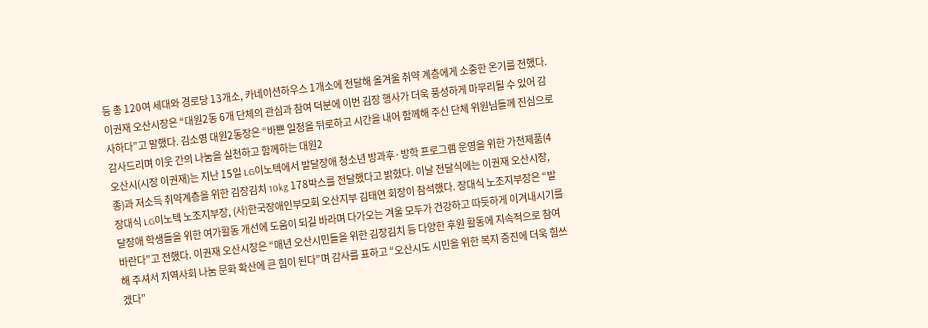등 총 120여 세대와 경로당 13개소, 카네이션하우스 1개소에 전달해 올겨울 취약 계층에게 소중한 온기를 전했다. 이권재 오산시장은 “대원2동 6개 단체의 관심과 참여 덕분에 이번 김장 행사가 더욱 풍성하게 마무리될 수 있어 감사하다”고 말했다. 김소영 대원2동장은 “바쁜 일정을 뒤로하고 시간을 내어 함께해 주신 단체 위원님들께 진심으로 감사드리며 이웃 간의 나눔을 실천하고 함께하는 대원2
오산시(시장 이권재)는 지난 15일 LG이노텍에서 발달장애 청소년 방과후·방학 프로그램 운영을 위한 가전제품(4종)과 저소득 취약계층을 위한 김장김치 10kg 178박스를 전달했다고 밝혔다. 이날 전달식에는 이권재 오산시장, 장대식 LG이노텍 노조지부장, (사)한국장애인부모회 오산지부 김태연 회장이 참석했다. 장대식 노조지부장은 “발달장애 학생들을 위한 여가활동 개선에 도움이 되길 바라며 다가오는 겨울 모두가 건강하고 따듯하게 이겨내시기를 바란다”고 전했다. 이권재 오산시장은 “매년 오산시민들을 위한 김장김치 등 다양한 후원 활동에 지속적으로 참여해 주셔서 지역사회 나눔 문화 확산에 큰 힘이 된다”며 감사를 표하고 “오산시도 시민을 위한 복지 증진에 더욱 힘쓰겠다”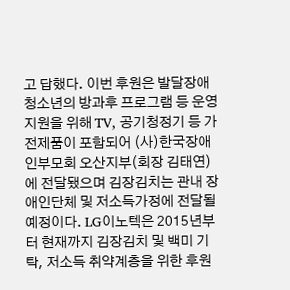고 답했다. 이번 후원은 발달장애 청소년의 방과후 프로그램 등 운영 지원을 위해 TV, 공기청정기 등 가전제품이 포함되어 (사)한국장애인부모회 오산지부(회장 김태연)에 전달됐으며 김장김치는 관내 장애인단체 및 저소득가정에 전달될 예정이다. LG이노텍은 2015년부터 현재까지 김장김치 및 백미 기탁, 저소득 취약계층을 위한 후원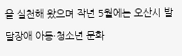을 실천해 왔으며 작년 5월에는 오산시 발달장애 아동·청소년 문화